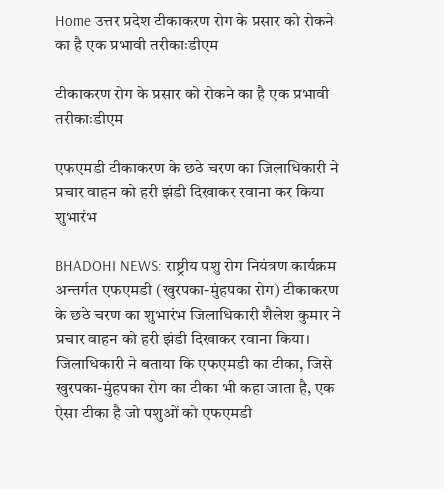Home उत्तर प्रदेश टीकाकरण रोग के प्रसार को रोकने का है एक प्रभावी तरीकाःडीएम

टीकाकरण रोग के प्रसार को रोकने का है एक प्रभावी तरीकाःडीएम

एफएमडी टीकाकरण के छठे चरण का जिलाधिकारी ने प्रचार वाहन को हरी झंडी दिखाकर रवाना कर किया शुभारंभ

BHADOHI NEWS: राष्ट्रीय पशु रोग नियंत्रण कार्यक्रम अन्तर्गत एफएमडी (खुरपका-मुंहपका रोग) टीकाकरण के छठे चरण का शुभारंभ जिलाधिकारी शैलेश कुमार ने प्रचार वाहन को हरी झंडी दिखाकर रवाना किया। जिलाधिकारी ने बताया कि एफएमडी का टीका, जिसे खुरपका-मुंहपका रोग का टीका भी कहा जाता है, एक ऐसा टीका है जो पशुओं को एफएमडी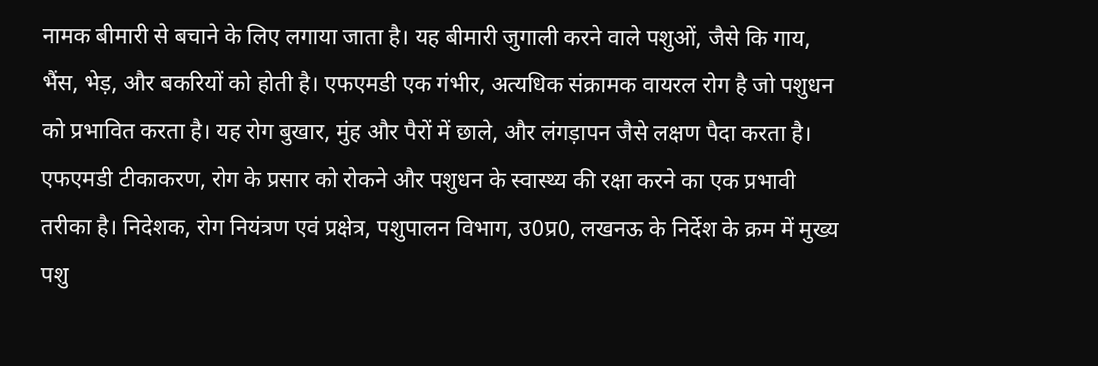नामक बीमारी से बचाने के लिए लगाया जाता है। यह बीमारी जुगाली करने वाले पशुओं, जैसे कि गाय, भैंस, भेड़, और बकरियों को होती है। एफएमडी एक गंभीर, अत्यधिक संक्रामक वायरल रोग है जो पशुधन को प्रभावित करता है। यह रोग बुखार, मुंह और पैरों में छाले, और लंगड़ापन जैसे लक्षण पैदा करता है। एफएमडी टीकाकरण, रोग के प्रसार को रोकने और पशुधन के स्वास्थ्य की रक्षा करने का एक प्रभावी तरीका है। निदेशक, रोग नियंत्रण एवं प्रक्षेत्र, पशुपालन विभाग, उ0प्र0, लखनऊ के निर्देश के क्रम में मुख्य पशु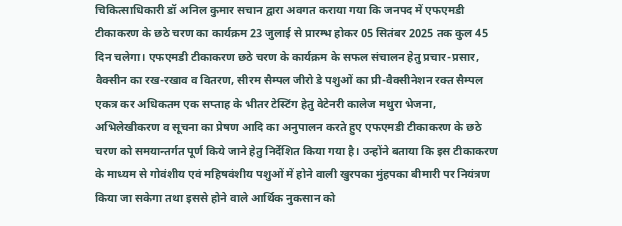चिकित्साधिकारी डॉ अनिल कुमार सचान द्वारा अवगत कराया गया कि जनपद में एफएमडी टीकाकरण के छठे चरण का कार्यक्रम 23 जुलाई से प्रारम्भ होकर 05 सितंबर 2025 तक कुल 45 दिन चलेगा। एफएमडी टीकाकरण छठे चरण के कार्यक्रम के सफल संचालन हेतु प्रचार-प्रसार, वैक्सीन का रख-रखाव व वितरण, सीरम सैम्पल जीरो डे पशुओं का प्री-वैक्सीनेशन रक्त सैम्पल एकत्र कर अधिकतम एक सप्ताह के भीतर टेस्टिंग हेतु वेटेनरी कालेज मथुरा भेजना, अभिलेखीकरण व सूचना का प्रेषण आदि का अनुपालन करते हुए एफएमडी टीकाकरण के छठे चरण को समयान्तर्गत पूर्ण किये जाने हेतु निर्देशित किया गया है। उन्होंने बताया कि इस टीकाकरण के माध्यम से गोवंशीय एवं महिषवंशीय पशुओं में होने वाली खुरपका मुंहपका बीमारी पर नियंत्रण किया जा सकेगा तथा इससे होने वाले आर्थिक नुकसान को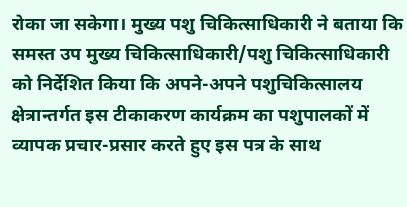रोका जा सकेगा। मुख्य पशु चिकित्साधिकारी ने बताया कि समस्त उप मुख्य चिकित्साधिकारी/पशु चिकित्साधिकारी को निर्देशित किया कि अपने-अपने पशुचिकित्सालय क्षेत्रान्तर्गत इस टीकाकरण कार्यक्रम का पशुपालकों में व्यापक प्रचार-प्रसार करते हुए इस पत्र के साथ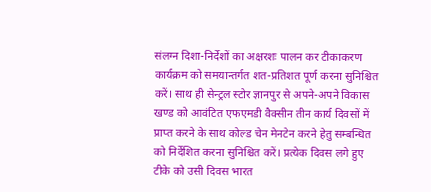संलग्न दिशा-निर्देशों का अक्षरशः पालन कर टीकाकरण कार्यक्रम को समयान्तर्गत शत-प्रतिशत पूर्ण करना सुनिश्चित करें। साथ ही सेन्ट्रल स्टोर ज्ञानपुर से अपने-अपने विकास खण्ड को आवंटित एफएमडी वैक्सीन तीन कार्य दिवसों में प्राप्त करने के साथ कोल्ड चेन मेनटेन करने हेतु सम्बन्धित को निर्देशित करना सुनिश्चित करें। प्रत्येक दिवस लगे हुए टीके को उसी दिवस भारत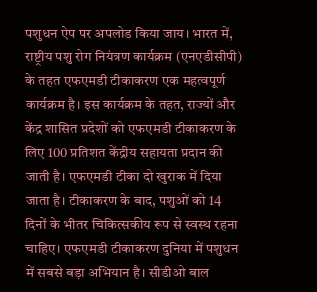पशुधन ऐप पर अपलोड किया जाय। भारत में, राष्ट्रीय पशु रोग नियंत्रण कार्यक्रम (एनएडीसीपी) के तहत एफएमडी टीकाकरण एक महत्वपूर्ण कार्यक्रम है। इस कार्यक्रम के तहत, राज्यों और केंद्र शासित प्रदेशों को एफएमडी टीकाकरण के लिए 100 प्रतिशत केंद्रीय सहायता प्रदान की जाती है। एफएमडी टीका दो खुराक में दिया जाता है। टीकाकरण के बाद, पशुओं को 14 दिनों के भीतर चिकित्सकीय रूप से स्वस्थ रहना चाहिए। एफएमडी टीकाकरण दुनिया में पशुधन में सबसे बड़ा अभियान है। सीडीओ बाल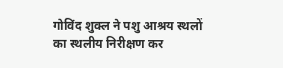गोविंद शुक्ल ने पशु आश्रय स्थलों का स्थलीय निरीक्षण कर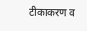टीकाकरण व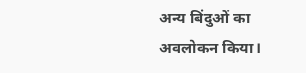अन्य बिंदुओं का अवलोकन किया।